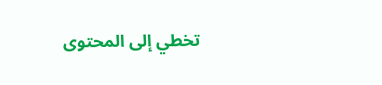تخطي إلى المحتوى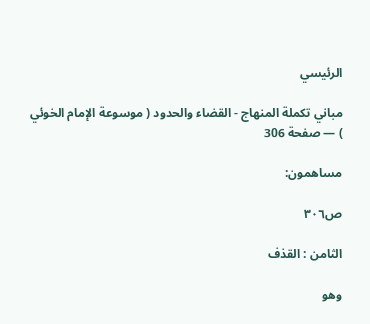الرئيسي

مباني تكملة المنهاج - القضاء والحدود ( موسوعة الإمام الخوئي ) — صفحة 306

مساهمون:

ص٣٠٦

الثامن : القذف

وهو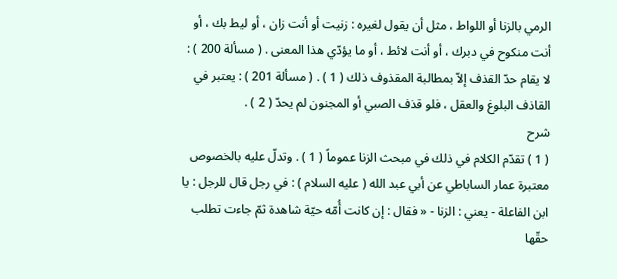الرمي بالزنا أو اللواط ، مثل أن يقول لغيره : زنيت أو أنت زان ، أو ليط بك ، أو أنت منكوح في دبرك ، أو أنت لائط ، أو ما يؤدّي هذا المعنى . ( مسألة 200 ) : لا يقام حدّ القذف إلاّ بمطالبة المقذوف ذلك ( 1 ) . ( مسألة 201 ) : يعتبر في القاذف البلوغ والعقل ، فلو قذف الصبي أو المجنون لم يحدّ ( 2 ) .
شرح
( 1 ) تقدّم الكلام في ذلك في مبحث الزنا عموماً ( 1 ) . وتدلّ عليه بالخصوص معتبرة عمار الساباطي عن أبي عبد الله ( عليه السلام ) : في رجل قال للرجل : يا ابن الفاعلة - يعني : الزنا - « فقال : إن كانت أُمّه حيّة شاهدة ثمّ جاءت تطلب حقّها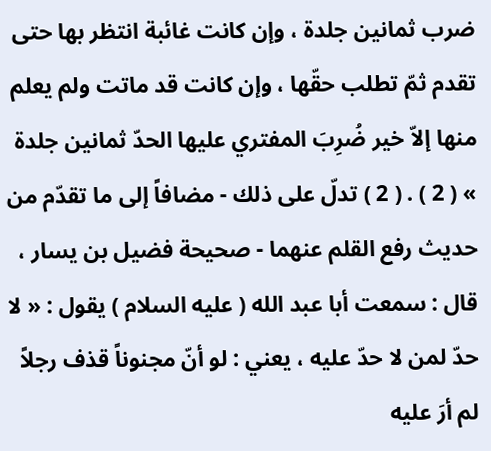ضرب ثمانين جلدة ، وإن كانت غائبة انتظر بها حتى تقدم ثمّ تطلب حقّها ، وإن كانت قد ماتت ولم يعلم منها إلاّ خير ضُرِبَ المفتري عليها الحدّ ثمانين جلدة » ( 2 ) . ( 2 ) تدلّ على ذلك - مضافاً إلى ما تقدّم من حديث رفع القلم عنهما - صحيحة فضيل بن يسار ، قال : سمعت أبا عبد الله ( عليه السلام ) يقول : « لا حدّ لمن لا حدّ عليه ، يعني : لو أنّ مجنوناً قذف رجلاً لم أرَ عليه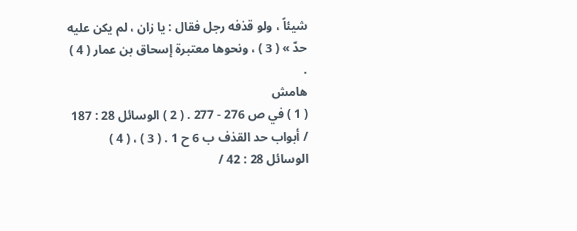شيئاً ، ولو قذفه رجل فقال : يا زان ، لم يكن عليه حدّ » ( 3 ) ، ونحوها معتبرة إسحاق بن عمار ( 4 ) .
هامش
( 1 ) في ص 276 - 277 . ( 2 ) الوسائل 28 : 187 / أبواب حد القذف ب 6 ح 1 . ( 3 ) ، ( 4 ) الوسائل 28 : 42 /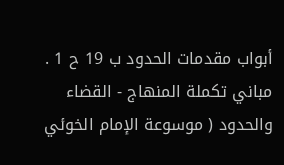أبواب مقدمات الحدود ب 19 ح 1 .
مباني تكملة المنهاج - القضاء والحدود ( موسوعة الإمام الخوئي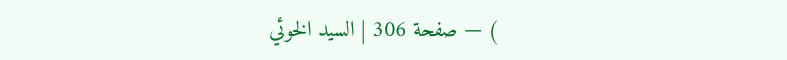) — صفحة 306 | السيد الخوئي